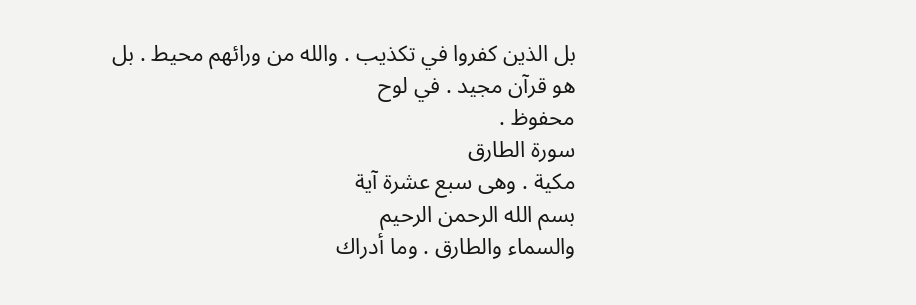بل الذين كفروا في تكذيب . والله من ورائهم محيط . بل هو قرآن مجيد . في لوح
محفوظ .
سورة الطارق
مكية . وهى سبع عشرة آية
بسم الله الرحمن الرحيم
والسماء والطارق . وما أدراك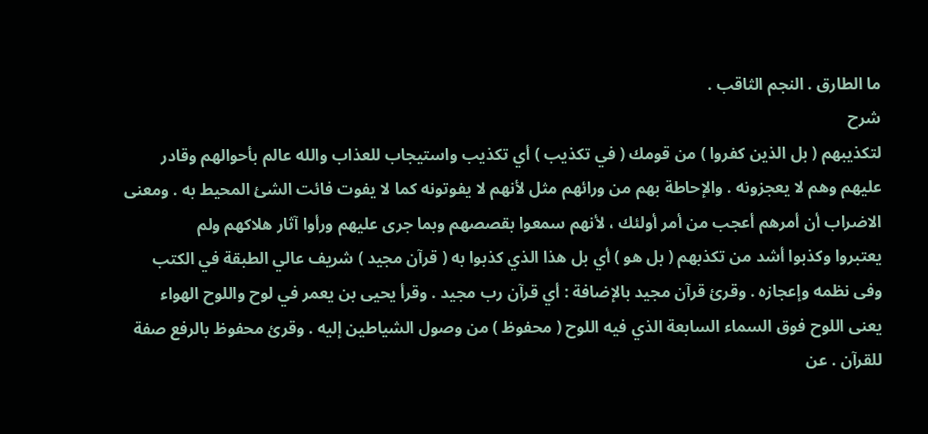ما الطارق . النجم الثاقب .
شرح
لتكذيبهم ( بل الذين كفروا ) من قومك ( في تكذيب ) أي تكذيب واستيجاب للعذاب والله عالم بأحوالهم وقادر
عليهم وهم لا يعجزونه . والإحاطة بهم من ورائهم مثل لأنهم لا يفوتونه كما لا يفوت فائت الشئ المحيط به . ومعنى
الاضراب أن أمرهم أعجب من أمر أولئك ، لأنهم سمعوا بقصصهم وبما جرى عليهم ورأوا آثار هلاكهم ولم
يعتبروا وكذبوا أشد من تكذبهم ( بل هو ) أي بل هذا الذي كذبوا به ( قرآن مجيد ) شريف عالي الطبقة في الكتب
وفى نظمه وإعجازه . وقرئ قرآن مجيد بالإضافة : أي قرآن رب مجيد . وقرأ يحيى بن يعمر في لوح واللوح الهواء
يعنى اللوح فوق السماء السابعة الذي فيه اللوح ( محفوظ ) من وصول الشياطين إليه . وقرئ محفوظ بالرفع صفة
للقرآن . عن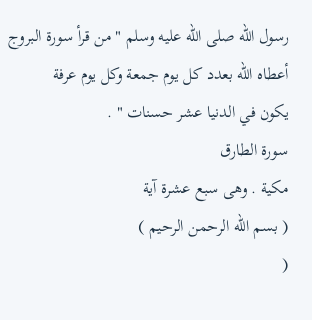رسول الله صلى الله عليه وسلم " من قرأ سورة البروج أعطاه الله بعدد كل يوم جمعة وكل يوم عرفة
يكون في الدنيا عشر حسنات " .
سورة الطارق
مكية . وهى سبع عشرة آية
( بسم الله الرحمن الرحيم )
(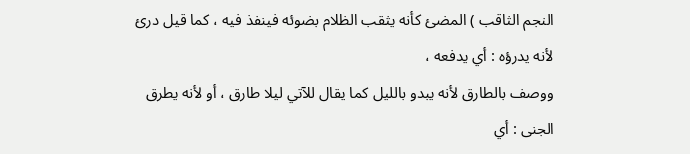النجم الثاقب ) المضئ كأنه يثقب الظلام بضوئه فينفذ فيه ، كما قيل درئ لأنه يدرؤه : أي يدفعه ،
ووصف بالطارق لأنه يبدو بالليل كما يقال للآتي ليلا طارق ، أو لأنه يطرق الجنى : أي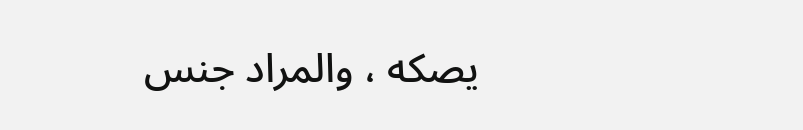يصكه ، والمراد جنس